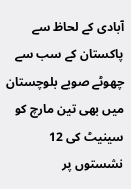آبادی کے لحاظ سے پاکستان کے سب سے چھوٹے صوبے بلوچستان میں بھی تین مارچ کو سینیٹ کی 12 نشستوں پر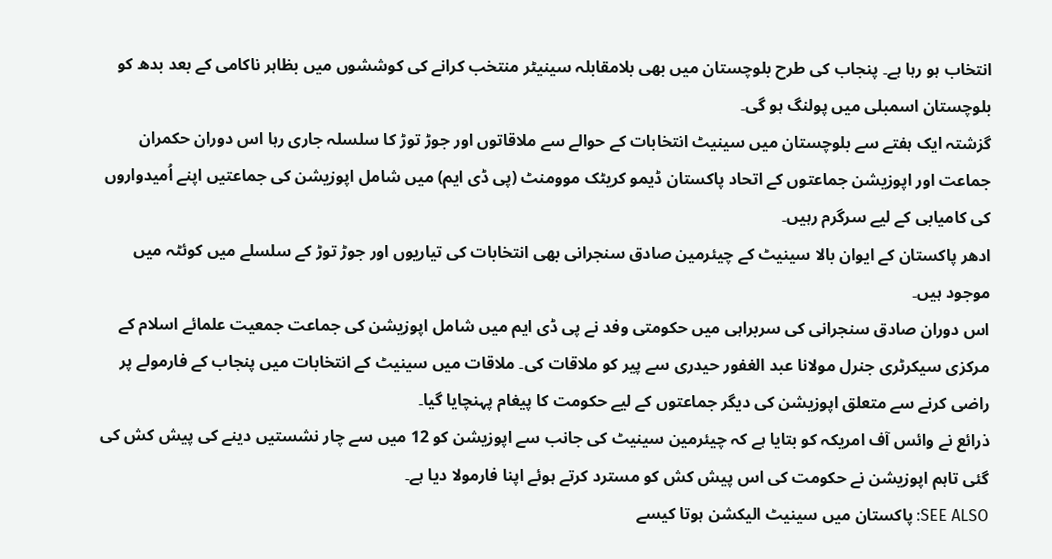انتخاب ہو رہا ہے۔ پنجاب کی طرح بلوچستان میں بھی بلامقابلہ سینیٹر منتخب کرانے کی کوششوں میں بظاہر ناکامی کے بعد بدھ کو بلوچستان اسمبلی میں پولنگ ہو گی۔
گزشتہ ایک ہفتے سے بلوچستان میں سینیٹ انتخابات کے حوالے سے ملاقاتوں اور جوڑ توڑ کا سلسلہ جاری رہا اس دوران حکمران جماعت اور اپوزیشن جماعتوں کے اتحاد پاکستان ڈیمو کریٹک موومنٹ (پی ڈی ایم) میں شامل اپوزیشن کی جماعتیں اپنے اُمیدواروں کی کامیابی کے لیے سرگرم رہیں۔
ادھر پاکستان کے ایوان بالا سینیٹ کے چیئرمین صادق سنجرانی بھی انتخابات کی تیاریوں اور جوڑ توڑ کے سلسلے میں کوئٹہ میں موجود ہیں۔
اس دوران صادق سنجرانی کی سربراہی میں حکومتی وفد نے پی ڈی ایم میں شامل اپوزیشن کی جماعت جمعیت علمائے اسلام کے مرکزی سیکرٹری جنرل مولانا عبد الغفور حیدری سے پیر کو ملاقات کی۔ ملاقات میں سینیٹ کے انتخابات میں پنجاب کے فارمولے پر راضی کرنے سے متعلق اپوزیشن کی دیگر جماعتوں کے لیے حکومت کا پیغام پہنچایا گیا۔
ذرائع نے وائس آف امریکہ کو بتایا ہے کہ چیئرمین سینیٹ کی جانب سے اپوزیشن کو 12 میں سے چار نشستیں دینے کی پیش کش کی گئی تاہم اپوزیشن نے حکومت کی اس پیش کش کو مسترد کرتے ہوئے اپنا فارمولا دیا ہے۔
SEE ALSO: پاکستان میں سینیٹ الیکشن ہوتا کیسے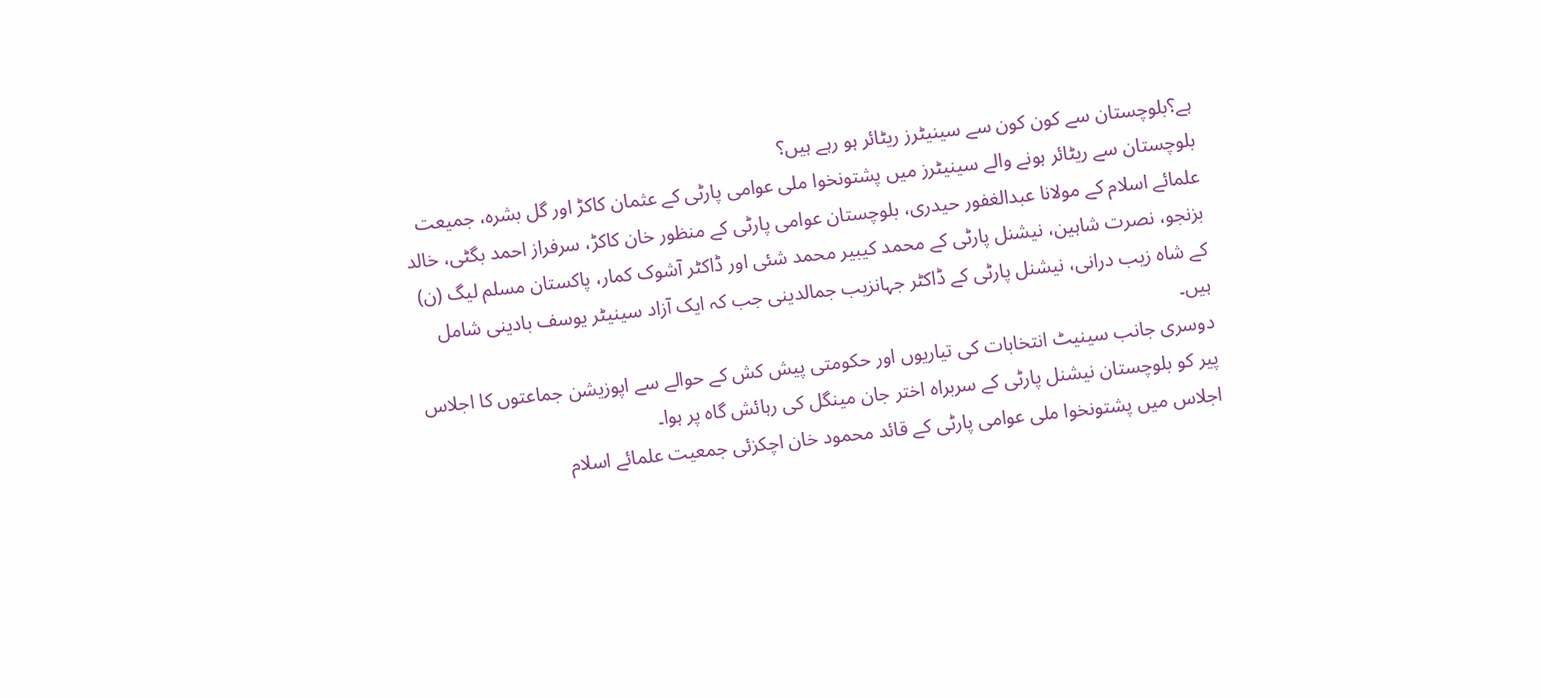ہے؟بلوچستان سے کون کون سے سینیٹرز ریٹائر ہو رہے ہیں؟
بلوچستان سے ریٹائر ہونے والے سینیٹرز میں پشتونخوا ملی عوامی پارٹی کے عثمان کاکڑ اور گل بشرہ، جمیعت علمائے اسلام کے مولانا عبدالغفور حیدری، بلوچستان عوامی پارٹی کے منظور خان کاکڑ، سرفراز احمد بگٹی، خالد بزنجو، نصرت شاہین، نیشنل پارٹی کے محمد کیبیر محمد شئی اور ڈاکٹر آشوک کمار، پاکستان مسلم لیگ (ن) کے شاہ زیب درانی، نیشنل پارٹی کے ڈاکٹر جہانزیب جمالدینی جب کہ ایک آزاد سینیٹر یوسف بادینی شامل ہیں۔
دوسری جانب سینیٹ انتخابات کی تیاریوں اور حکومتی پیش کش کے حوالے سے اپوزیشن جماعتوں کا اجلاس پیر کو بلوچستان نیشنل پارٹی کے سربراہ اختر جان مینگل کی رہائش گاہ پر ہوا۔
اجلاس میں پشتونخوا ملی عوامی پارٹی کے قائد محمود خان اچکزئی جمعیت علمائے اسلام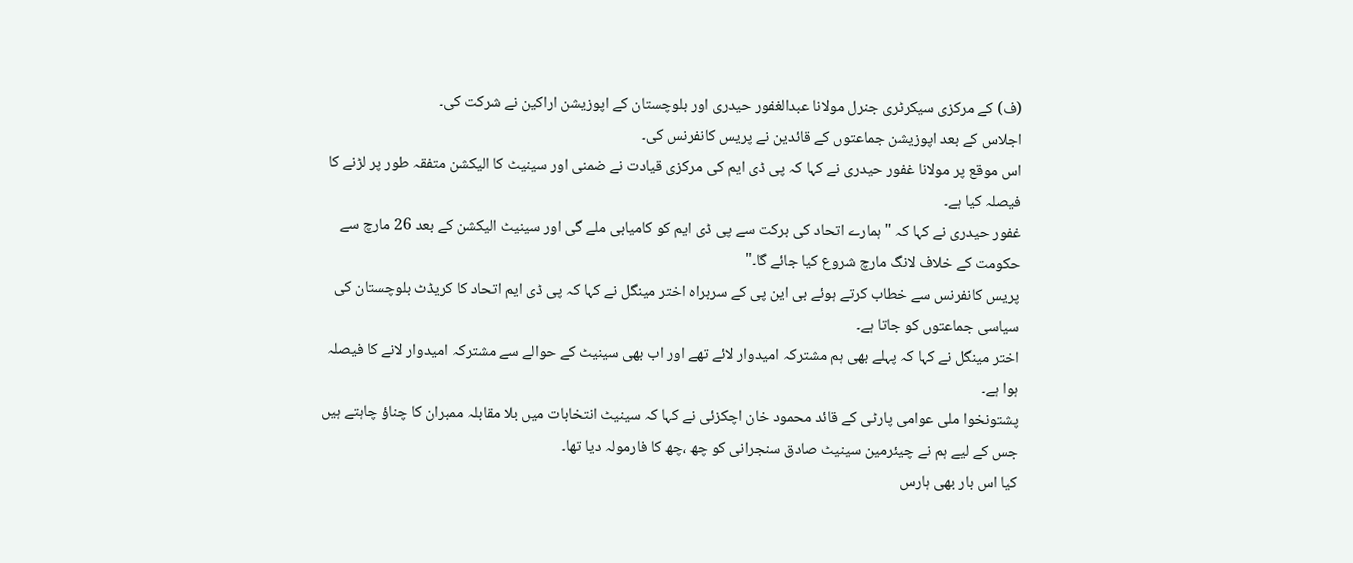(ف) کے مرکزی سیکرٹری جنرل مولانا عبدالغفور حیدری اور بلوچستان کے اپوزیشن اراکین نے شرکت کی۔
اجلاس کے بعد اپوزیشن جماعتوں کے قائدین نے پریس کانفرنس کی۔
اس موقع پر مولانا غفور حیدری نے کہا کہ پی ڈی ایم کی مرکزی قیادت نے ضمنی اور سینیٹ کا الیکشن متفقہ طور پر لڑنے کا فیصلہ کیا ہے۔
غفور حیدری نے کہا کہ "ہمارے اتحاد کی برکت سے پی ڈی ایم کو کامیابی ملے گی اور سینیٹ الیکشن کے بعد 26 مارچ سے حکومت کے خلاف لانگ مارچ شروع کیا جائے گا۔"
پریس کانفرنس سے خطاب کرتے ہوئے بی این پی کے سربراہ اختر مینگل نے کہا کہ پی ڈی ایم اتحاد کا کریڈٹ بلوچستان کی سیاسی جماعتوں کو جاتا ہے۔
اختر مینگل نے کہا کہ پہلے بھی ہم مشترکہ امیدوار لائے تھے اور اب بھی سینیٹ کے حوالے سے مشترکہ امیدوار لانے کا فیصلہ ہوا ہے۔
پشتونخوا ملی عوامی پارٹی کے قائد محمود خان اچکزئی نے کہا کہ سینیٹ انتخابات میں بلا مقابلہ ممبران کا چناؤ چاہتے ہیں جس کے لیے ہم نے چیئرمین سینیٹ صادق سنجرانی کو چھ ،چھ کا فارمولہ دیا تھا۔
کیا اس بار بھی ہارس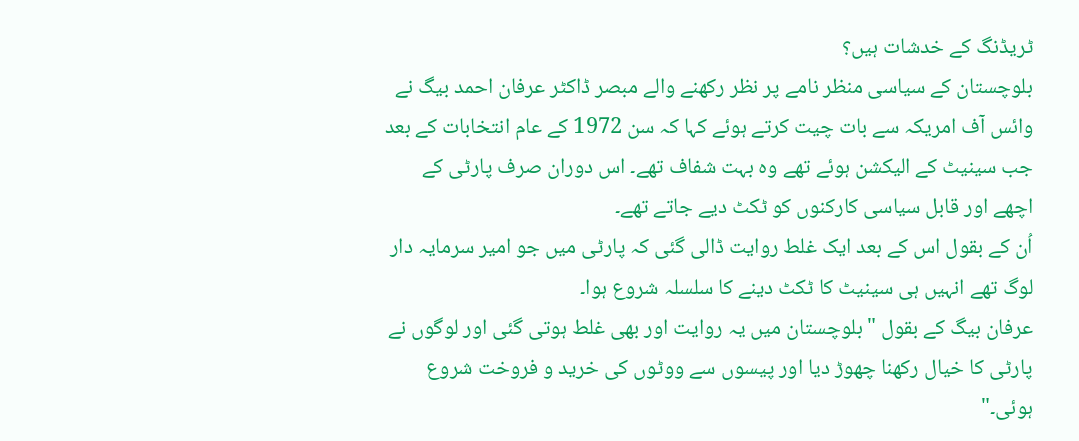ٹریڈنگ کے خدشات ہیں؟
بلوچستان کے سیاسی منظر نامے پر نظر رکھنے والے مبصر ڈاکٹر عرفان احمد بیگ نے وائس آف امریکہ سے بات چیت کرتے ہوئے کہا کہ سن 1972 کے عام انتخابات کے بعد جب سینیٹ کے الیکشن ہوئے تھے وہ بہت شفاف تھے۔ اس دوران صرف پارٹی کے اچھے اور قابل سیاسی کارکنوں کو ٹکٹ دیے جاتے تھے۔
اُن کے بقول اس کے بعد ایک غلط روایت ڈالی گئی کہ پارٹی میں جو امیر سرمایہ دار لوگ تھے انہیں ہی سینیٹ کا ٹکٹ دینے کا سلسلہ شروع ہوا۔
عرفان بیگ کے بقول "بلوچستان میں یہ روایت اور بھی غلط ہوتی گئی اور لوگوں نے پارٹی کا خیال رکھنا چھوڑ دیا اور پیسوں سے ووٹوں کی خرید و فروخت شروع ہوئی۔"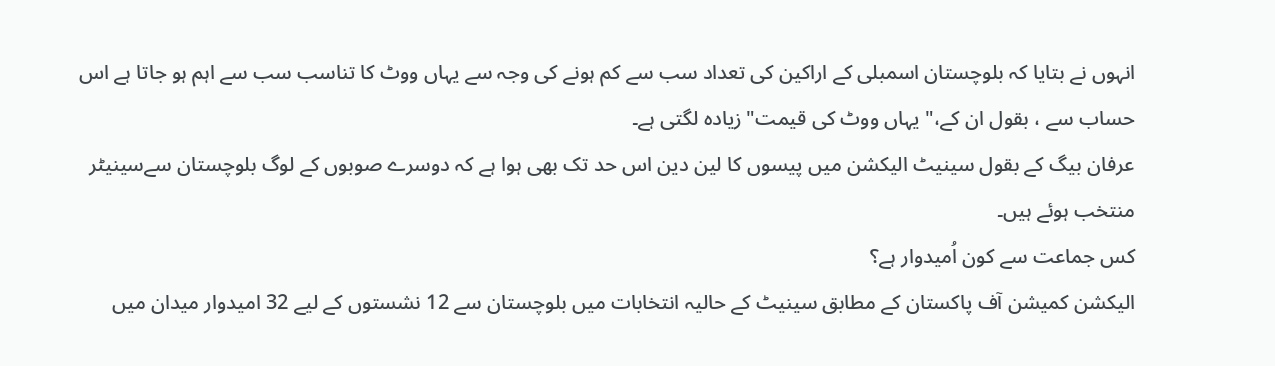انہوں نے بتایا کہ بلوچستان اسمبلی کے اراکین کی تعداد سب سے کم ہونے کی وجہ سے یہاں ووٹ کا تناسب سب سے اہم ہو جاتا ہے اس حساب سے ، بقول ان کے،" یہاں ووٹ کی قیمت" زیادہ لگتی ہے۔
عرفان بیگ کے بقول سینیٹ الیکشن میں پیسوں کا لین دین اس حد تک بھی ہوا ہے کہ دوسرے صوبوں کے لوگ بلوچستان سےسینیٹر منتخب ہوئے ہیں۔
کس جماعت سے کون اُمیدوار ہے؟
الیکشن کمیشن آف پاکستان کے مطابق سینیٹ کے حالیہ انتخابات میں بلوچستان سے 12 نشستوں کے لیے 32 امیدوار میدان میں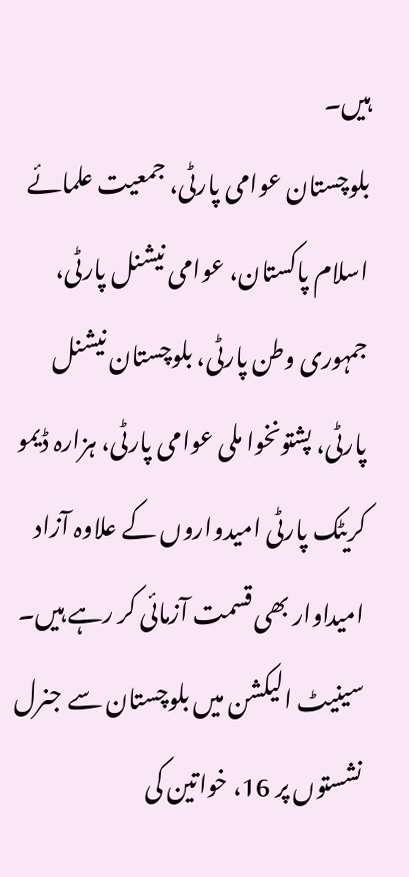ہیں۔
بلوچستان عوامی پارٹی، جمعیت علمائے اسلام پاکستان، عوامی نیشنل پارٹی، جمہوری وطن پارٹی، بلوچستان نیشنل پارٹی، پشتونخوا ملی عوامی پارٹی، ہزارہ ڈیمو کریٹک پارٹی امیدواروں کے علاوہ آزاد امیداوار بھی قسمت آزمائی کر رہے ہیں۔
سینیٹ الیکشن میں بلوچستان سے جنرل نشستوں پر 16، خواتین کی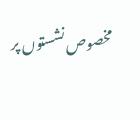مخصوص نشستوں پر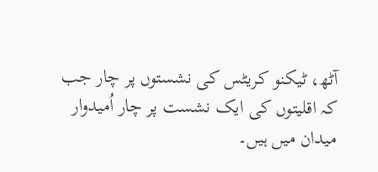آٹھ، ٹیکنو کریٹس کی نشستوں پر چار جب کہ اقلیتوں کی ایک نشست پر چار اُمیدوار میدان میں ہیں۔